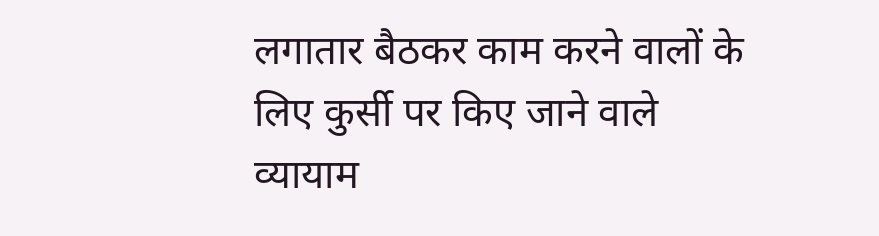लगातार बैठकर काम करने वालों के लिए कुर्सी पर किए जाने वाले व्यायाम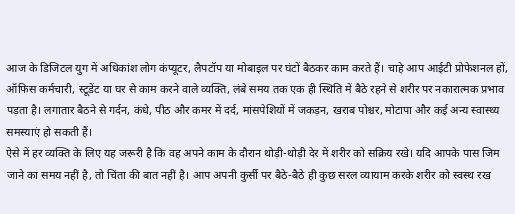आज के डिजिटल युग में अधिकांश लोग कंप्यूटर, लैपटॉप या मोबाइल पर घंटों बैठकर काम करते हैं। चाहे आप आईटी प्रोफेशनल हों, ऑफिस कर्मचारी, स्टूडेंट या घर से काम करने वाले व्यक्ति, लंबे समय तक एक ही स्थिति में बैठे रहने से शरीर पर नकारात्मक प्रभाव पड़ता है। लगातार बैठने से गर्दन, कंधे, पीठ और कमर में दर्द, मांसपेशियों में जकड़न, खराब पोश्चर, मोटापा और कई अन्य स्वास्थ्य समस्याएं हो सकती हैं।
ऐसे में हर व्यक्ति के लिए यह जरूरी है कि वह अपने काम के दौरान थोड़ी-थोड़ी देर में शरीर को सक्रिय रखे। यदि आपके पास जिम जाने का समय नहीं है, तो चिंता की बात नहीं है। आप अपनी कुर्सी पर बैठे-बैठे ही कुछ सरल व्यायाम करके शरीर को स्वस्थ रख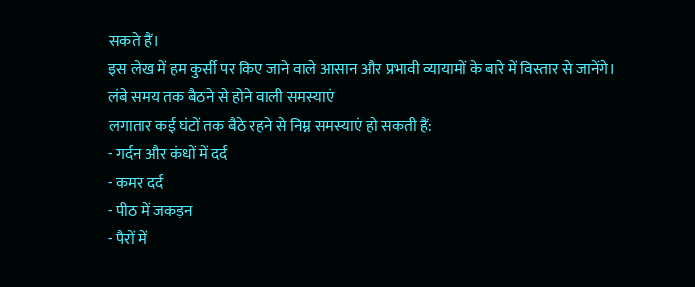सकते हैं।
इस लेख में हम कुर्सी पर किए जाने वाले आसान और प्रभावी व्यायामों के बारे में विस्तार से जानेंगे।
लंबे समय तक बैठने से होने वाली समस्याएं
लगातार कई घंटों तक बैठे रहने से निम्न समस्याएं हो सकती हैं:
- गर्दन और कंधों में दर्द
- कमर दर्द
- पीठ में जकड़न
- पैरों में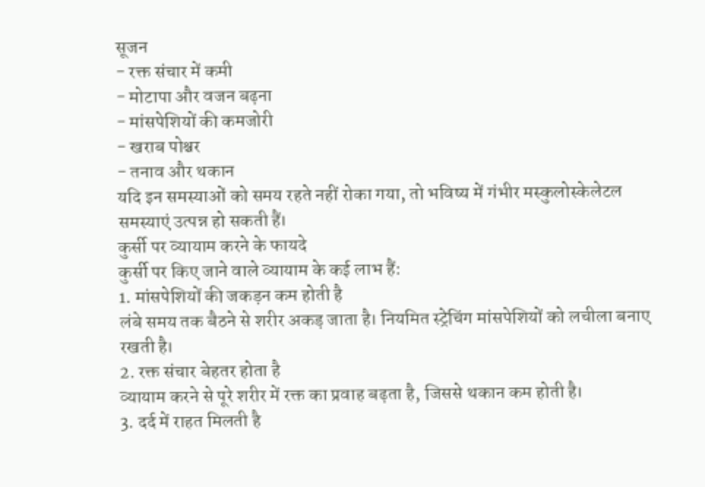सूजन
- रक्त संचार में कमी
- मोटापा और वजन बढ़ना
- मांसपेशियों की कमजोरी
- खराब पोश्चर
- तनाव और थकान
यदि इन समस्याओं को समय रहते नहीं रोका गया, तो भविष्य में गंभीर मस्कुलोस्केलेटल समस्याएं उत्पन्न हो सकती हैं।
कुर्सी पर व्यायाम करने के फायदे
कुर्सी पर किए जाने वाले व्यायाम के कई लाभ हैं:
1. मांसपेशियों की जकड़न कम होती है
लंबे समय तक बैठने से शरीर अकड़ जाता है। नियमित स्ट्रेचिंग मांसपेशियों को लचीला बनाए रखती है।
2. रक्त संचार बेहतर होता है
व्यायाम करने से पूरे शरीर में रक्त का प्रवाह बढ़ता है, जिससे थकान कम होती है।
3. दर्द में राहत मिलती है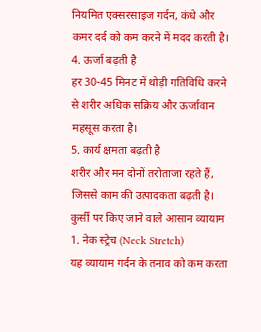नियमित एक्सरसाइज गर्दन, कंधे और कमर दर्द को कम करने में मदद करती है।
4. ऊर्जा बढ़ती है
हर 30-45 मिनट में थोड़ी गतिविधि करने से शरीर अधिक सक्रिय और ऊर्जावान महसूस करता है।
5. कार्य क्षमता बढ़ती है
शरीर और मन दोनों तरोताजा रहते हैं, जिससे काम की उत्पादकता बढ़ती है।
कुर्सी पर किए जाने वाले आसान व्यायाम
1. नेक स्ट्रेच (Neck Stretch)
यह व्यायाम गर्दन के तनाव को कम करता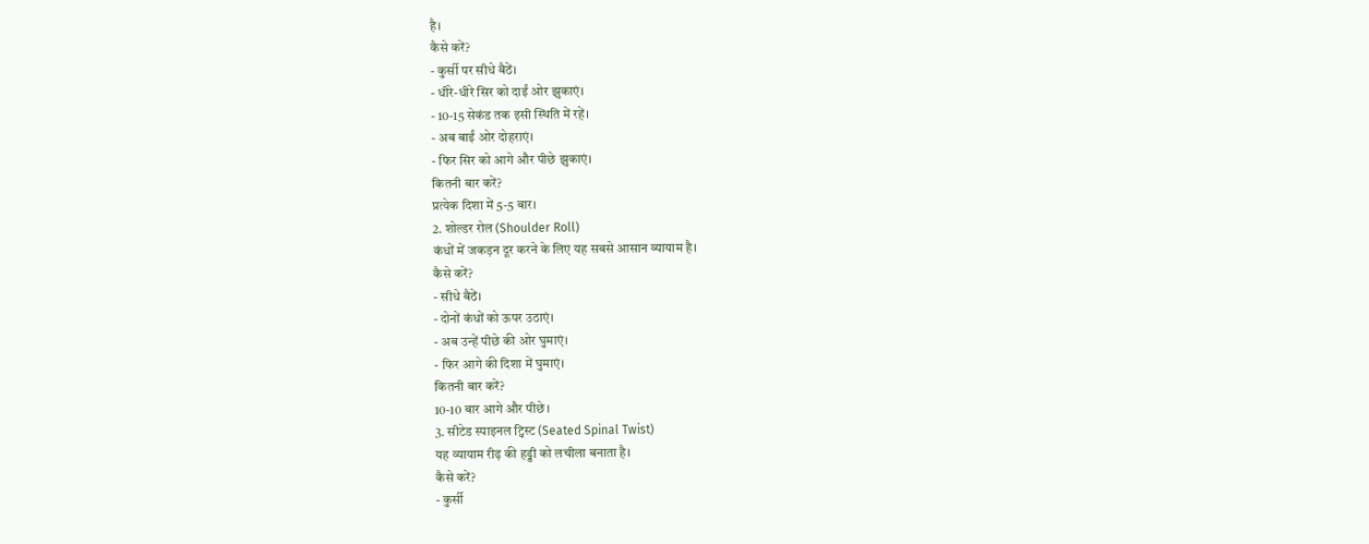है।
कैसे करें?
- कुर्सी पर सीधे बैठें।
- धीरे-धीरे सिर को दाईं ओर झुकाएं।
- 10-15 सेकंड तक इसी स्थिति में रहें।
- अब बाईं ओर दोहराएं।
- फिर सिर को आगे और पीछे झुकाएं।
कितनी बार करें?
प्रत्येक दिशा में 5-5 बार।
2. शोल्डर रोल (Shoulder Roll)
कंधों में जकड़न दूर करने के लिए यह सबसे आसान व्यायाम है।
कैसे करें?
- सीधे बैठें।
- दोनों कंधों को ऊपर उठाएं।
- अब उन्हें पीछे की ओर घुमाएं।
- फिर आगे की दिशा में घुमाएं।
कितनी बार करें?
10-10 बार आगे और पीछे।
3. सीटेड स्पाइनल ट्विस्ट (Seated Spinal Twist)
यह व्यायाम रीढ़ की हड्डी को लचीला बनाता है।
कैसे करें?
- कुर्सी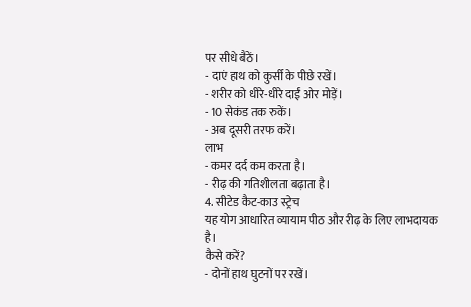पर सीधे बैठें।
- दाएं हाथ को कुर्सी के पीछे रखें।
- शरीर को धीरे-धीरे दाईं ओर मोड़ें।
- 10 सेकंड तक रुकें।
- अब दूसरी तरफ करें।
लाभ
- कमर दर्द कम करता है।
- रीढ़ की गतिशीलता बढ़ाता है।
4. सीटेड कैट-काउ स्ट्रेच
यह योग आधारित व्यायाम पीठ और रीढ़ के लिए लाभदायक है।
कैसे करें?
- दोनों हाथ घुटनों पर रखें।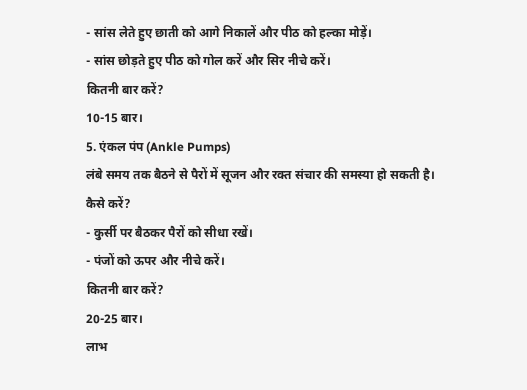- सांस लेते हुए छाती को आगे निकालें और पीठ को हल्का मोड़ें।
- सांस छोड़ते हुए पीठ को गोल करें और सिर नीचे करें।
कितनी बार करें?
10-15 बार।
5. एंकल पंप (Ankle Pumps)
लंबे समय तक बैठने से पैरों में सूजन और रक्त संचार की समस्या हो सकती है।
कैसे करें?
- कुर्सी पर बैठकर पैरों को सीधा रखें।
- पंजों को ऊपर और नीचे करें।
कितनी बार करें?
20-25 बार।
लाभ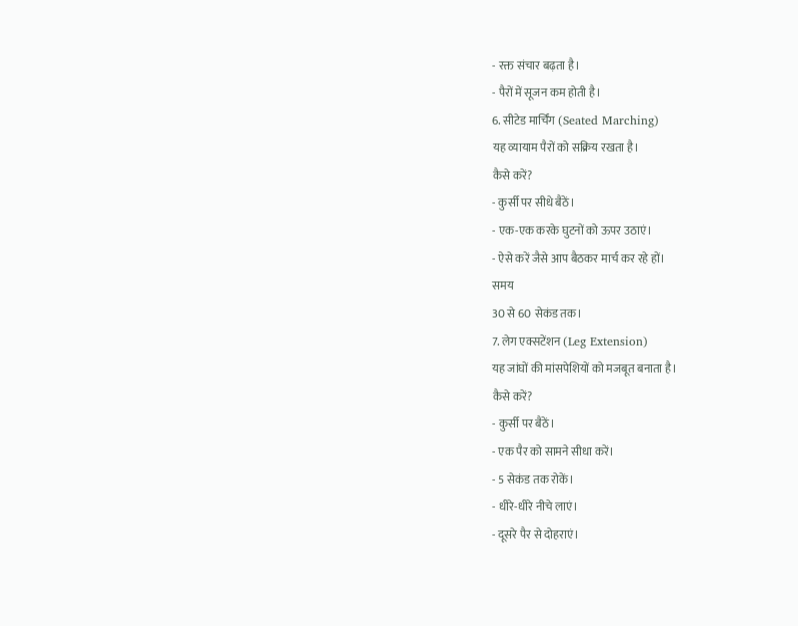- रक्त संचार बढ़ता है।
- पैरों में सूजन कम होती है।
6. सीटेड मार्चिंग (Seated Marching)
यह व्यायाम पैरों को सक्रिय रखता है।
कैसे करें?
- कुर्सी पर सीधे बैठें।
- एक-एक करके घुटनों को ऊपर उठाएं।
- ऐसे करें जैसे आप बैठकर मार्च कर रहे हों।
समय
30 से 60 सेकंड तक।
7. लेग एक्सटेंशन (Leg Extension)
यह जांघों की मांसपेशियों को मजबूत बनाता है।
कैसे करें?
- कुर्सी पर बैठें।
- एक पैर को सामने सीधा करें।
- 5 सेकंड तक रोकें।
- धीरे-धीरे नीचे लाएं।
- दूसरे पैर से दोहराएं।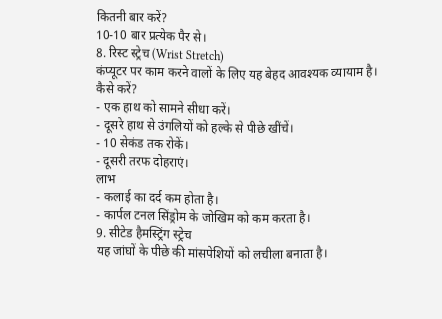कितनी बार करें?
10-10 बार प्रत्येक पैर से।
8. रिस्ट स्ट्रेच (Wrist Stretch)
कंप्यूटर पर काम करने वालों के लिए यह बेहद आवश्यक व्यायाम है।
कैसे करें?
- एक हाथ को सामने सीधा करें।
- दूसरे हाथ से उंगलियों को हल्के से पीछे खींचें।
- 10 सेकंड तक रोकें।
- दूसरी तरफ दोहराएं।
लाभ
- कलाई का दर्द कम होता है।
- कार्पल टनल सिंड्रोम के जोखिम को कम करता है।
9. सीटेड हैमस्ट्रिंग स्ट्रेच
यह जांघों के पीछे की मांसपेशियों को लचीला बनाता है।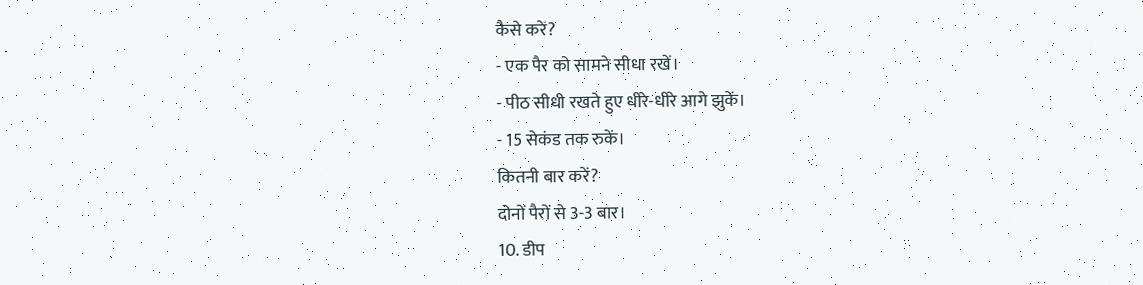कैसे करें?
- एक पैर को सामने सीधा रखें।
- पीठ सीधी रखते हुए धीरे-धीरे आगे झुकें।
- 15 सेकंड तक रुकें।
कितनी बार करें?
दोनों पैरों से 3-3 बार।
10. डीप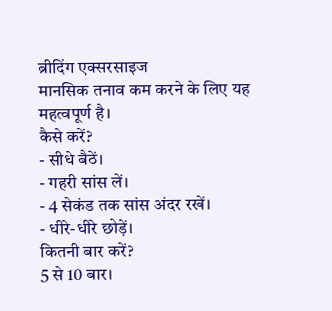ब्रीदिंग एक्सरसाइज
मानसिक तनाव कम करने के लिए यह महत्वपूर्ण है।
कैसे करें?
- सीधे बैठें।
- गहरी सांस लें।
- 4 सेकंड तक सांस अंदर रखें।
- धीरे-धीरे छोड़ें।
कितनी बार करें?
5 से 10 बार।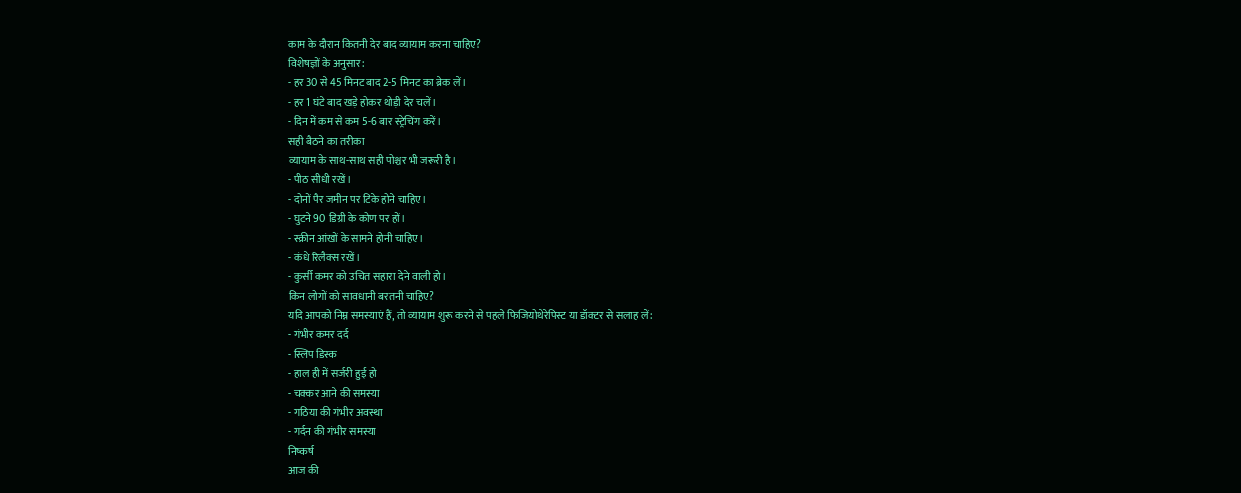काम के दौरान कितनी देर बाद व्यायाम करना चाहिए?
विशेषज्ञों के अनुसार:
- हर 30 से 45 मिनट बाद 2-5 मिनट का ब्रेक लें।
- हर 1 घंटे बाद खड़े होकर थोड़ी देर चलें।
- दिन में कम से कम 5-6 बार स्ट्रेचिंग करें।
सही बैठने का तरीका
व्यायाम के साथ-साथ सही पोश्चर भी जरूरी है।
- पीठ सीधी रखें।
- दोनों पैर जमीन पर टिके होने चाहिए।
- घुटने 90 डिग्री के कोण पर हों।
- स्क्रीन आंखों के सामने होनी चाहिए।
- कंधे रिलैक्स रखें।
- कुर्सी कमर को उचित सहारा देने वाली हो।
किन लोगों को सावधानी बरतनी चाहिए?
यदि आपको निम्न समस्याएं हैं, तो व्यायाम शुरू करने से पहले फिजियोथेरेपिस्ट या डॉक्टर से सलाह लें:
- गंभीर कमर दर्द
- स्लिप डिस्क
- हाल ही में सर्जरी हुई हो
- चक्कर आने की समस्या
- गठिया की गंभीर अवस्था
- गर्दन की गंभीर समस्या
निष्कर्ष
आज की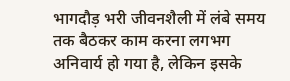भागदौड़ भरी जीवनशैली में लंबे समय तक बैठकर काम करना लगभग अनिवार्य हो गया है, लेकिन इसके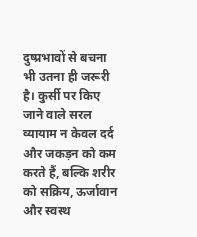दुष्प्रभावों से बचना भी उतना ही जरूरी है। कुर्सी पर किए जाने वाले सरल व्यायाम न केवल दर्द और जकड़न को कम करते हैं, बल्कि शरीर को सक्रिय, ऊर्जावान और स्वस्थ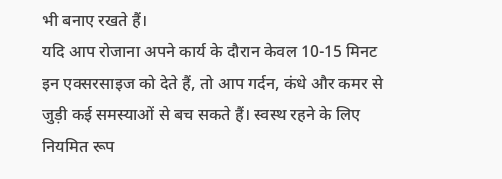भी बनाए रखते हैं।
यदि आप रोजाना अपने कार्य के दौरान केवल 10-15 मिनट इन एक्सरसाइज को देते हैं, तो आप गर्दन, कंधे और कमर से जुड़ी कई समस्याओं से बच सकते हैं। स्वस्थ रहने के लिए नियमित रूप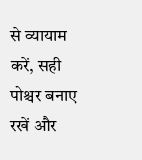से व्यायाम करें, सही पोश्चर बनाए रखें और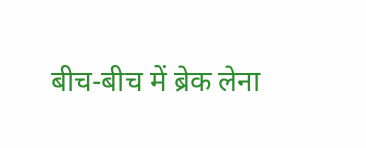बीच-बीच में ब्रेक लेना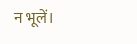न भूलें।